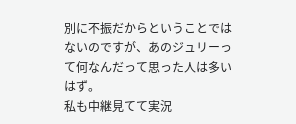別に不振だからということではないのですが、あのジュリーって何なんだって思った人は多いはず。
私も中継見てて実況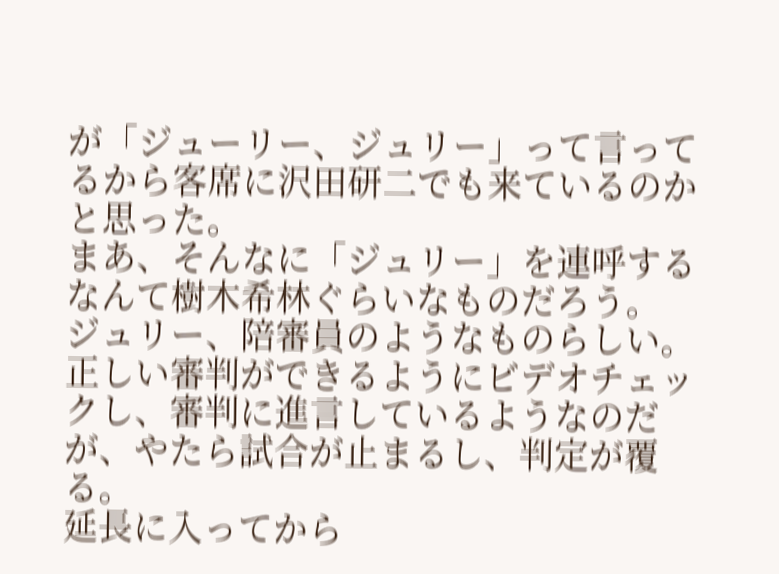が「ジューリー、ジュリー」って言ってるから客席に沢田研二でも来ているのかと思った。
まあ、そんなに「ジュリー」を連呼するなんて樹木希林ぐらいなものだろう。
ジュリー、陪審員のようなものらしい。
正しい審判ができるようにビデオチェックし、審判に進言しているようなのだが、やたら試合が止まるし、判定が覆る。
延長に入ってから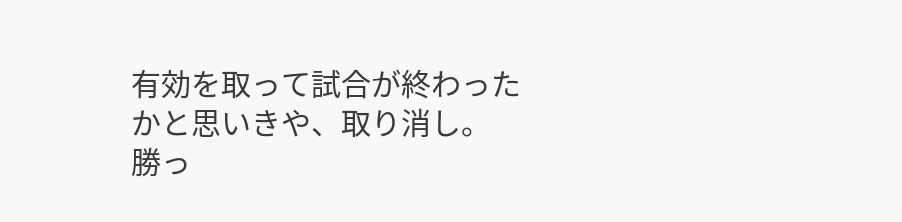有効を取って試合が終わったかと思いきや、取り消し。
勝っ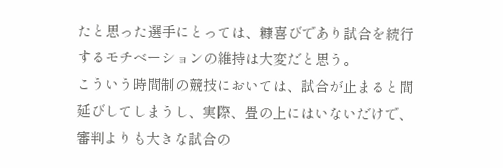たと思った選手にとっては、糠喜びであり試合を続行するモチベーションの維持は大変だと思う。
こういう時間制の競技においては、試合が止まると間延びしてしまうし、実際、畳の上にはいないだけで、審判よりも大きな試合の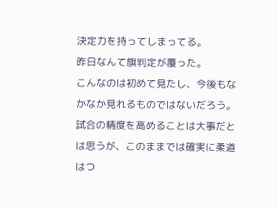決定力を持ってしまってる。
昨日なんて旗判定が覆った。
こんなのは初めて見たし、今後もなかなか見れるものではないだろう。
試合の精度を高めることは大事だとは思うが、このままでは確実に柔道はつ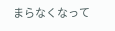まらなくなって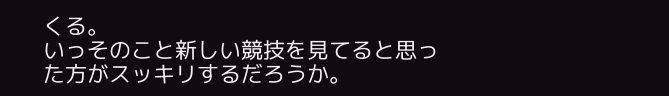くる。
いっそのこと新しい競技を見てると思った方がスッキリするだろうか。